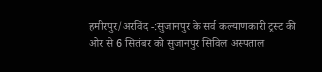हमीरपुर/अरविंद -:सुजानपुर के सर्व कल्याणकारी ट्रस्ट की ओर से 6 सितंबर को सुजानपुर सिविल अस्पताल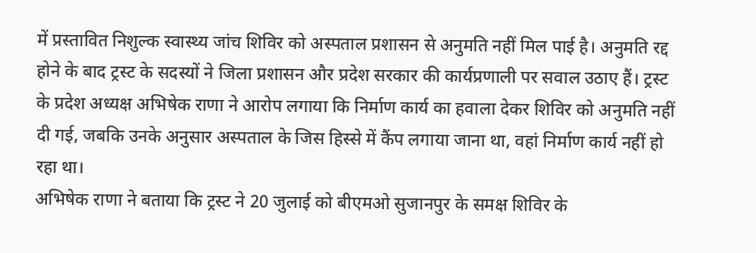में प्रस्तावित निशुल्क स्वास्थ्य जांच शिविर को अस्पताल प्रशासन से अनुमति नहीं मिल पाई है। अनुमति रद्द होने के बाद ट्रस्ट के सदस्यों ने जिला प्रशासन और प्रदेश सरकार की कार्यप्रणाली पर सवाल उठाए हैं। ट्रस्ट के प्रदेश अध्यक्ष अभिषेक राणा ने आरोप लगाया कि निर्माण कार्य का हवाला देकर शिविर को अनुमति नहीं दी गई, जबकि उनके अनुसार अस्पताल के जिस हिस्से में कैंप लगाया जाना था, वहां निर्माण कार्य नहीं हो रहा था।
अभिषेक राणा ने बताया कि ट्रस्ट ने 20 जुलाई को बीएमओ सुजानपुर के समक्ष शिविर के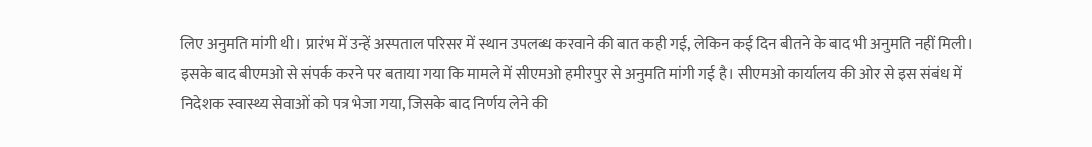लिए अनुमति मांगी थी। प्रारंभ में उन्हें अस्पताल परिसर में स्थान उपलब्ध करवाने की बात कही गई, लेकिन कई दिन बीतने के बाद भी अनुमति नहीं मिली। इसके बाद बीएमओ से संपर्क करने पर बताया गया कि मामले में सीएमओ हमीरपुर से अनुमति मांगी गई है। सीएमओ कार्यालय की ओर से इस संबंध में निदेशक स्वास्थ्य सेवाओं को पत्र भेजा गया, जिसके बाद निर्णय लेने की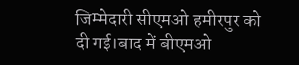जिम्मेदारी सीएमओ हमीरपुर को दी गई।बाद में बीएमओ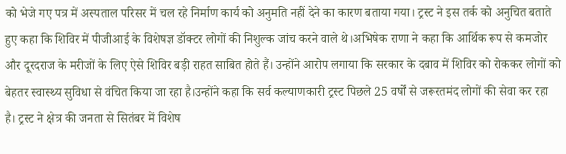को भेजे गए पत्र में अस्पताल परिसर में चल रहे निर्माण कार्य को अनुमति नहीं देने का कारण बताया गया। ट्रस्ट ने इस तर्क को अनुचित बताते हुए कहा कि शिविर में पीजीआई के विशेषज्ञ डॉक्टर लोगों की निशुल्क जांच करने वाले थे।अभिषेक राणा ने कहा कि आर्थिक रूप से कमजोर और दूरदराज के मरीजों के लिए ऐसे शिविर बड़ी राहत साबित होते हैं। उन्होंने आरोप लगाया कि सरकार के दबाव में शिविर को रोककर लोगों को बेहतर स्वास्थ्य सुविधा से वंचित किया जा रहा है।उन्होंने कहा कि सर्व कल्याणकारी ट्रस्ट पिछले 25 वर्षों से जरूरतमंद लोगों की सेवा कर रहा है। ट्रस्ट ने क्षेत्र की जनता से सितंबर में विशेष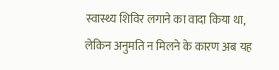स्वास्थ्य शिविर लगाने का वादा किया था, लेकिन अनुमति न मिलने के कारण अब यह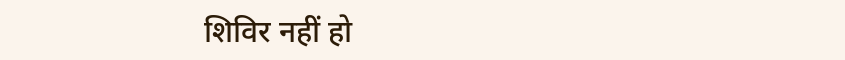शिविर नहीं हो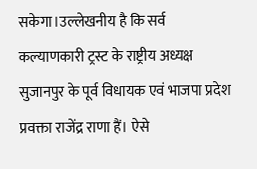सकेगा।उल्लेखनीय है कि सर्व कल्याणकारी ट्रस्ट के राष्ट्रीय अध्यक्ष सुजानपुर के पूर्व विधायक एवं भाजपा प्रदेश प्रवक्ता राजेंद्र राणा हैं। ऐसे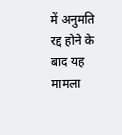में अनुमति रद्द होने के बाद यह मामला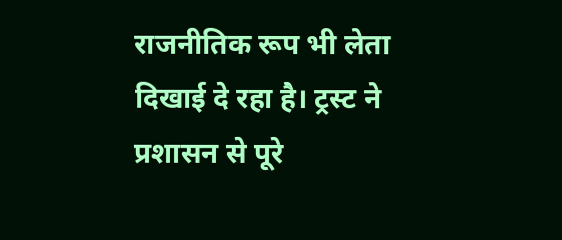राजनीतिक रूप भी लेता दिखाई दे रहा है। ट्रस्ट ने प्रशासन से पूरे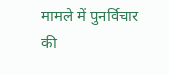मामले में पुनर्विचार की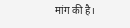मांग की है।